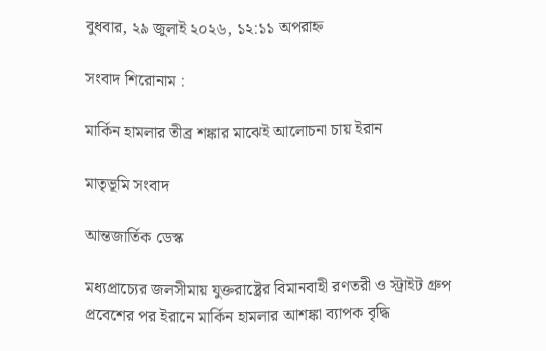বুধবার, ২৯ জুলাই ২০২৬, ১২:১১ অপরাহ্ন

সংবাদ শিরোনাম :

মার্কিন হামলার তীব্র শঙ্কার মাঝেই আলোচনা চায় ইরান

মাতৃভূমি সংবাদ

আন্তজার্তিক ডেস্ক

মধ্যপ্রাচ্যের জলসীমায় যুক্তরাষ্ট্রের বিমানবাহী রণতরী ও স্ট্রাইট গ্রুপ প্রবেশের পর ইরানে মার্কিন হামলার আশঙ্কা ব্যাপক বৃদ্ধি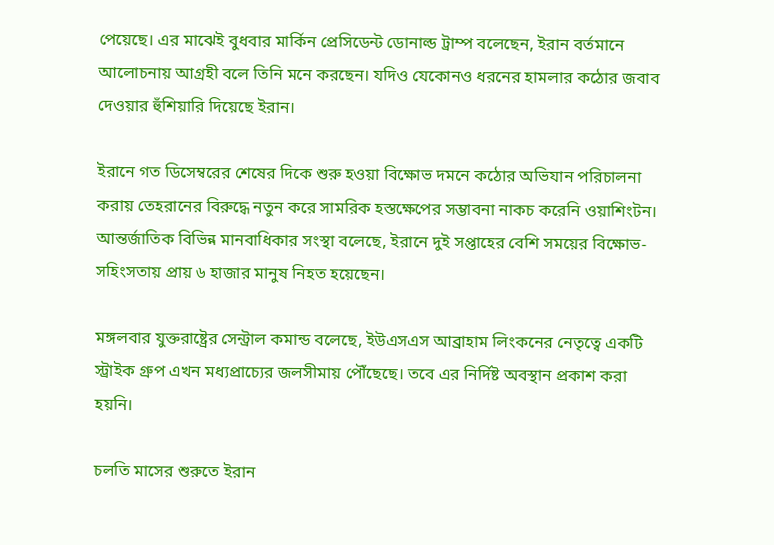পেয়েছে। এর মাঝেই বুধবার মার্কিন প্রেসিডেন্ট ডোনাল্ড ট্রাম্প বলেছেন, ইরান বর্তমানে আলোচনায় আগ্রহী বলে তিনি মনে করছেন। যদিও যেকোনও ধরনের হামলার কঠোর জবাব দেওয়ার হুঁশিয়ারি দিয়েছে ইরান।

ইরানে গত ডিসেম্বরের শেষের দিকে শুরু হওয়া বিক্ষোভ দমনে কঠোর অভিযান পরিচালনা করায় তেহরানের বিরুদ্ধে নতুন করে সামরিক হস্তক্ষেপের সম্ভাবনা নাকচ করেনি ওয়াশিংটন। আন্তর্জাতিক বিভিন্ন মানবাধিকার সংস্থা বলেছে, ইরানে দুই সপ্তাহের বেশি সময়ের বিক্ষোভ-সহিংসতায় প্রায় ৬ হাজার মানুষ নিহত হয়েছেন।

মঙ্গলবার যুক্তরাষ্ট্রের সেন্ট্রাল কমান্ড বলেছে, ইউএসএস আব্রাহাম লিংকনের নেতৃত্বে একটি স্ট্রাইক গ্রুপ এখন মধ্যপ্রাচ্যের জলসীমায় পৌঁছেছে। তবে এর নির্দিষ্ট অবস্থান প্রকাশ করা হয়নি।

চলতি মাসের শুরুতে ইরান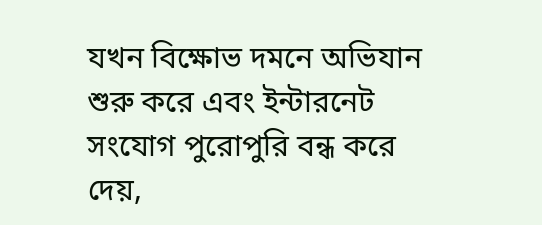যখন বিক্ষোভ দমনে অভিযান শুরু করে এবং ইন্টারনেট সংযোগ পুরোপুরি বন্ধ করে দেয়,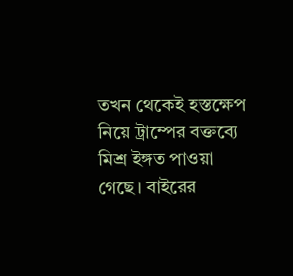তখন থেকেই হস্তক্ষেপ নিয়ে ট্রাম্পের বক্তব্যে মিশ্র ইঙ্গত পাওয়া গেছে। বাইরের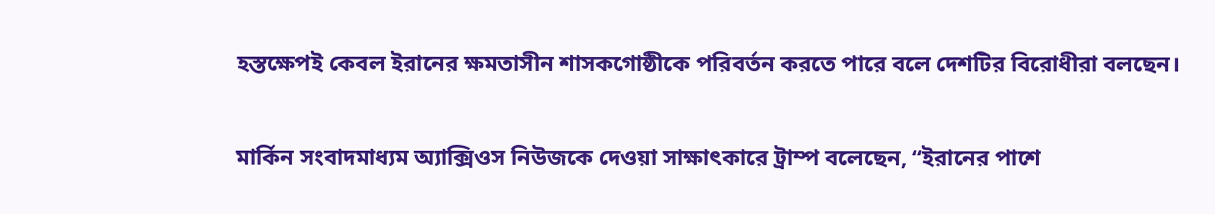হস্তক্ষেপই কেবল ইরানের ক্ষমতাসীন শাসকগোষ্ঠীকে পরিবর্তন করতে পারে বলে দেশটির বিরোধীরা বলছেন।

মার্কিন সংবাদমাধ্যম অ্যাক্সিওস নিউজকে দেওয়া সাক্ষাৎকারে ট্রাম্প বলেছেন, ‘‘ইরানের পাশে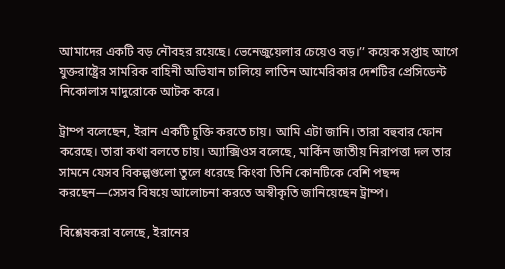আমাদের একটি বড় নৌবহর রয়েছে। ভেনেজুয়েলার চেয়েও বড়।’’ কয়েক সপ্তাহ আগে যুক্তরাষ্ট্রের সামরিক বাহিনী অভিযান চালিয়ে লাতিন আমেরিকার দেশটির প্রেসিডেন্ট নিকোলাস মাদুরোকে আটক করে।

ট্রাম্প বলেছেন, ইরান একটি চুক্তি করতে চায়। আমি এটা জানি। তারা বহুবার ফোন করেছে। তারা কথা বলতে চায়। অ্যাক্সিওস বলেছে, মার্কিন জাতীয় নিরাপত্তা দল তার সামনে যেসব বিকল্পগুলো তুলে ধরেছে কিংবা তিনি কোনটিকে বেশি পছন্দ করছেন—সেসব বিষয়ে আলোচনা করতে অস্বীকৃতি জানিয়েছেন ট্রাম্প।

বিশ্লেষকরা বলেছে, ইরানের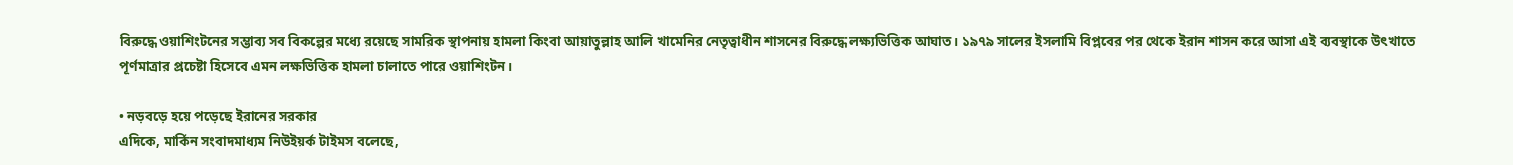বিরুদ্ধে ওয়াশিংটনের সম্ভাব্য সব বিকল্পের মধ্যে রয়েছে সামরিক স্থাপনায় হামলা কিংবা আয়াতুল্লাহ আলি খামেনির নেতৃত্বাধীন শাসনের বিরুদ্ধে লক্ষ্যভিত্তিক আঘাত। ১৯৭৯ সালের ইসলামি বিপ্লবের পর থেকে ইরান শাসন করে আসা এই ব্যবস্থাকে উৎখাতে পূর্ণমাত্রার প্রচেষ্টা হিসেবে এমন লক্ষভিত্তিক হামলা চালাতে পারে ওয়াশিংটন।

• নড়বড়ে হয়ে পড়েছে ইরানের সরকার
এদিকে, মার্কিন সংবাদমাধ্যম নিউইয়র্ক টাইমস বলেছে,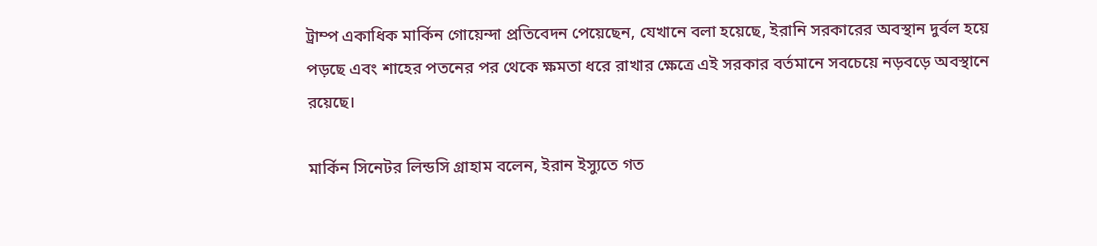ট্রাম্প একাধিক মার্কিন গোয়েন্দা প্রতিবেদন পেয়েছেন, যেখানে বলা হয়েছে, ইরানি সরকারের অবস্থান দুর্বল হয়ে পড়ছে এবং শাহের পতনের পর থেকে ক্ষমতা ধরে রাখার ক্ষেত্রে এই সরকার বর্তমানে সবচেয়ে নড়বড়ে অবস্থানে রয়েছে।

মার্কিন সিনেটর লিন্ডসি গ্রাহাম বলেন, ইরান ইস্যুতে গত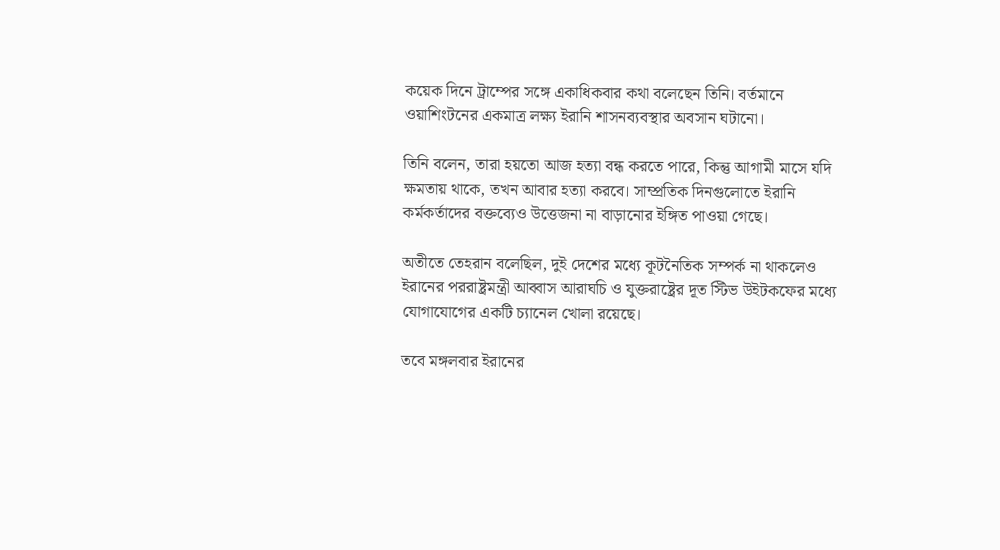কয়েক দিনে ট্রাম্পের সঙ্গে একাধিকবার কথা বলেছেন তিনি। বর্তমানে ওয়াশিংটনের একমাত্র লক্ষ্য ইরানি শাসনব্যবস্থার অবসান ঘটানো।

তিনি বলেন, তারা হয়তো আজ হত্যা বন্ধ করতে পারে, কিন্তু আগামী মাসে যদি ক্ষমতায় থাকে, তখন আবার হত্যা করবে। সাম্প্রতিক দিনগুলোতে ইরানি কর্মকর্তাদের বক্তব্যেও উত্তেজনা না বাড়ানোর ইঙ্গিত পাওয়া গেছে।

অতীতে তেহরান বলেছিল, দুই দেশের মধ্যে কূটনৈতিক সম্পর্ক না থাকলেও ইরানের পররাষ্ট্রমন্ত্রী আব্বাস আরাঘচি ও যুক্তরাষ্ট্রের দূত স্টিভ উইটকফের মধ্যে যোগাযোগের একটি চ্যানেল খোলা রয়েছে।

তবে মঙ্গলবার ইরানের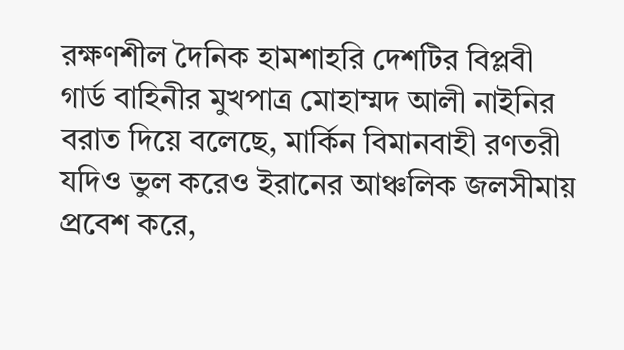রক্ষণশীল দৈনিক হামশাহরি দেশটির বিপ্লবী গার্ড বাহিনীর মুখপাত্র মোহাম্মদ আলী নাইনির বরাত দিয়ে বলেছে, মার্কিন বিমানবাহী রণতরী যদিও ভুল করেও ইরানের আঞ্চলিক জলসীমায় প্রবেশ করে,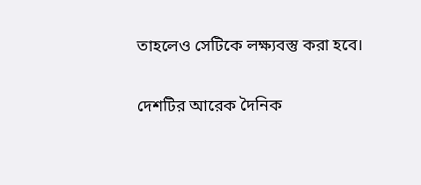তাহলেও সেটিকে লক্ষ্যবস্তু করা হবে।

দেশটির আরেক দৈনিক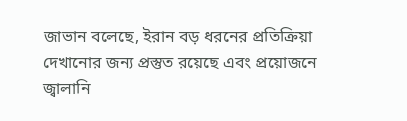জাভান বলেছে, ইরান বড় ধরনের প্রতিক্রিয়া দেখানোর জন্য প্রস্তুত রয়েছে এবং প্রয়োজনে জ্বালানি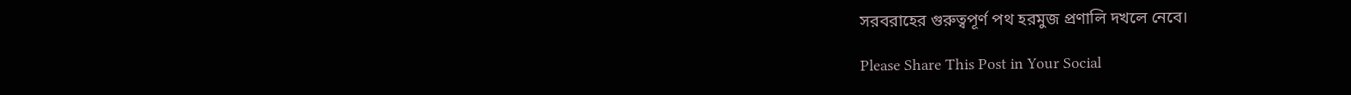সরবরাহের গুরুত্বপূর্ণ পথ হরমুজ প্রণালি দখলে নেবে।

Please Share This Post in Your Social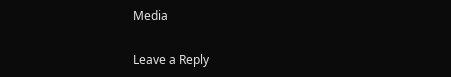Media

Leave a Reply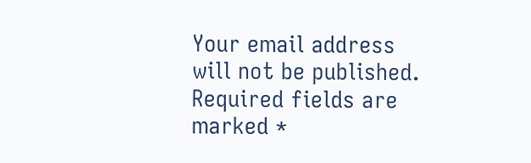Your email address will not be published. Required fields are marked *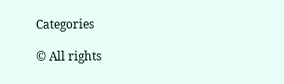Categories

© All rights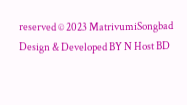reserved © 2023 MatrivumiSongbad
Design & Developed BY N Host BD